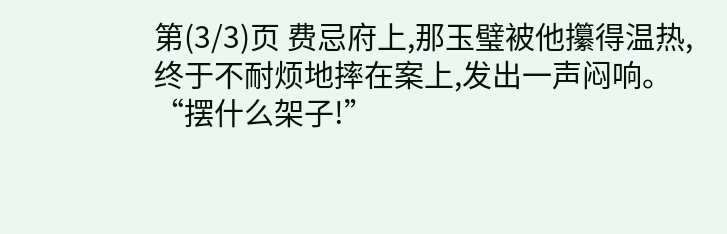第(3/3)页 费忌府上,那玉璧被他攥得温热,终于不耐烦地摔在案上,发出一声闷响。 “摆什么架子!”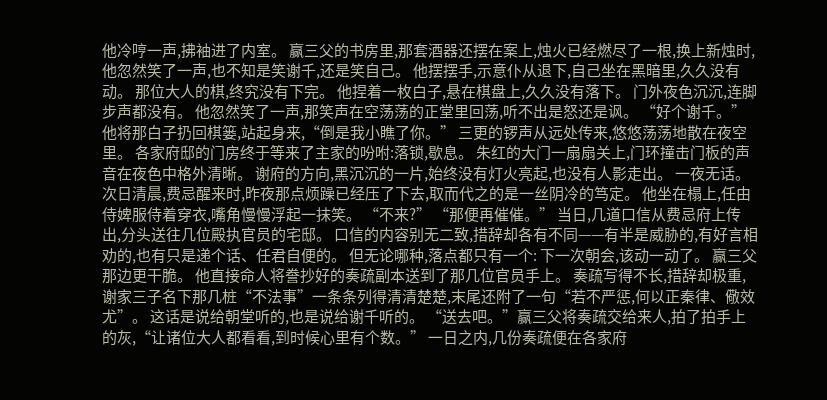他冷哼一声,拂袖进了内室。 赢三父的书房里,那套酒器还摆在案上,烛火已经燃尽了一根,换上新烛时,他忽然笑了一声,也不知是笑谢千,还是笑自己。 他摆摆手,示意仆从退下,自己坐在黑暗里,久久没有动。 那位大人的棋,终究没有下完。 他捏着一枚白子,悬在棋盘上,久久没有落下。 门外夜色沉沉,连脚步声都没有。 他忽然笑了一声,那笑声在空荡荡的正堂里回荡,听不出是怒还是讽。 “好个谢千。”他将那白子扔回棋篓,站起身来,“倒是我小瞧了你。” 三更的锣声从远处传来,悠悠荡荡地散在夜空里。 各家府邸的门房终于等来了主家的吩咐:落锁,歇息。 朱红的大门一扇扇关上,门环撞击门板的声音在夜色中格外清晰。 谢府的方向,黑沉沉的一片,始终没有灯火亮起,也没有人影走出。 一夜无话。 次日清晨,费忌醒来时,昨夜那点烦躁已经压了下去,取而代之的是一丝阴冷的笃定。 他坐在榻上,任由侍婢服侍着穿衣,嘴角慢慢浮起一抹笑。 “不来?” “那便再催催。” 当日,几道口信从费忌府上传出,分头送往几位殿执官员的宅邸。 口信的内容别无二致,措辞却各有不同——有半是威胁的,有好言相劝的,也有只是递个话、任君自便的。 但无论哪种,落点都只有一个: 下一次朝会,该动一动了。 赢三父那边更干脆。 他直接命人将誊抄好的奏疏副本送到了那几位官员手上。 奏疏写得不长,措辞却极重,谢家三子名下那几桩“不法事”一条条列得清清楚楚,末尾还附了一句“若不严惩,何以正秦律、儆效尤”。 这话是说给朝堂听的,也是说给谢千听的。 “送去吧。”赢三父将奏疏交给来人,拍了拍手上的灰,“让诸位大人都看看,到时候心里有个数。” 一日之内,几份奏疏便在各家府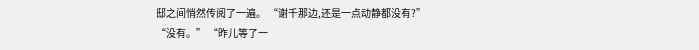邸之间悄然传阅了一遍。 “谢千那边,还是一点动静都没有?” “没有。” “昨儿等了一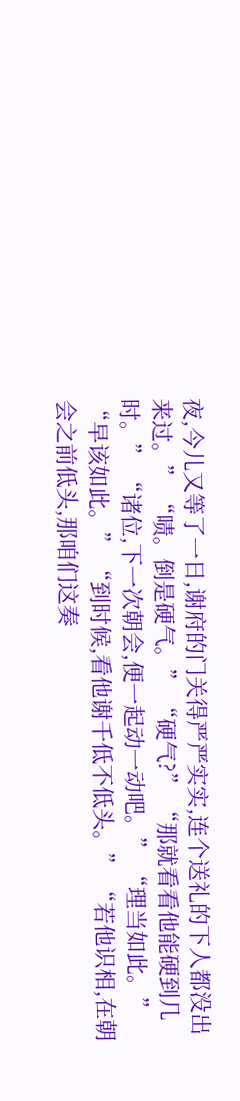夜,今儿又等了一日,谢府的门关得严严实实,连个送礼的下人都没出来过。” “啧。倒是硬气。” “硬气?” “那就看看他能硬到几时。” “诸位,下一次朝会,便一起动一动吧。” “理当如此。” “早该如此。” “到时候,看他谢千低不低头。” “若他识相,在朝会之前低头,那咱们这奏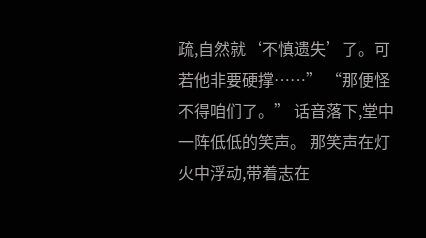疏,自然就‘不慎遗失’了。可若他非要硬撑……” “那便怪不得咱们了。” 话音落下,堂中一阵低低的笑声。 那笑声在灯火中浮动,带着志在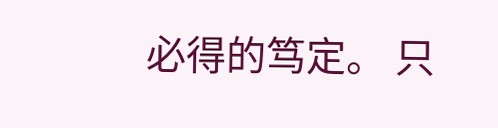必得的笃定。 只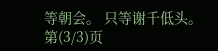等朝会。 只等谢千低头。 第(3/3)页